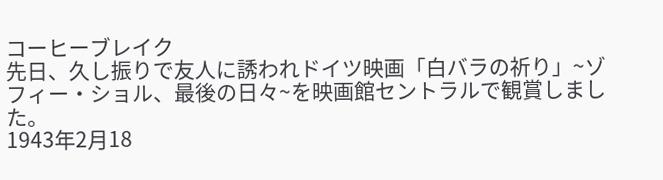コーヒーブレイク
先日、久し振りで友人に誘われドイツ映画「白バラの祈り」~ゾフィー・ショル、最後の日々~を映画館セントラルで観賞しました。
1943年2月18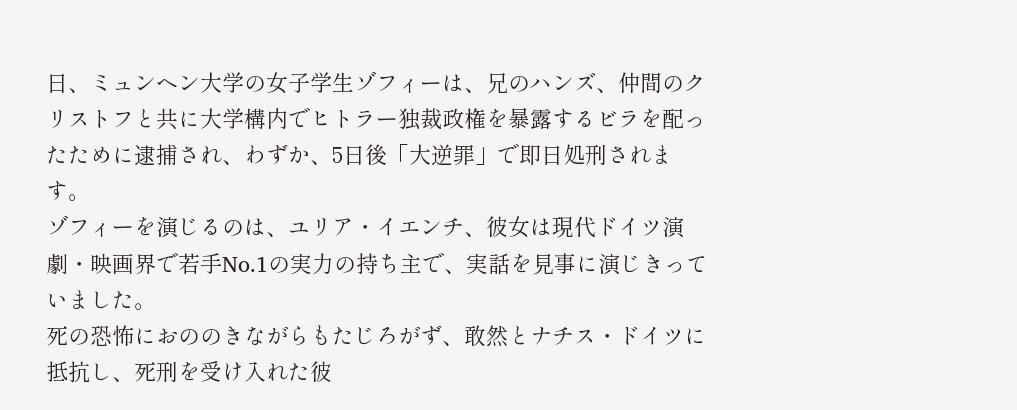日、ミュンヘン大学の女子学生ゾフィーは、兄のハンズ、仲間のクリストフと共に大学構内でヒトラー独裁政権を暴露するビラを配ったために逮捕され、わずか、5日後「大逆罪」で即日処刑されます。
ゾフィーを演じるのは、ユリア・イエンチ、彼女は現代ドイツ演劇・映画界で若手No.1の実力の持ち主で、実話を見事に演じきっていました。
死の恐怖におののきながらもたじろがず、敢然とナチス・ドイツに抵抗し、死刑を受け入れた彼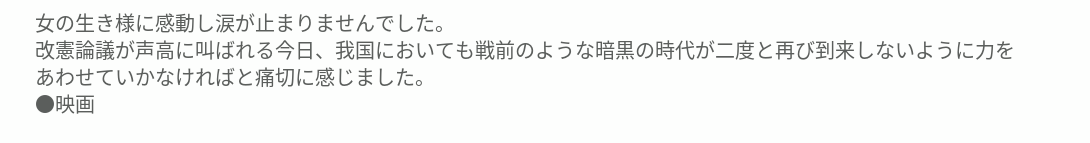女の生き様に感動し涙が止まりませんでした。
改憲論議が声高に叫ばれる今日、我国においても戦前のような暗黒の時代が二度と再び到来しないように力をあわせていかなければと痛切に感じました。
●映画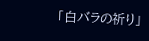「白バラの祈り」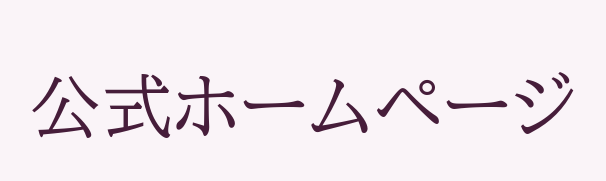公式ホームページ